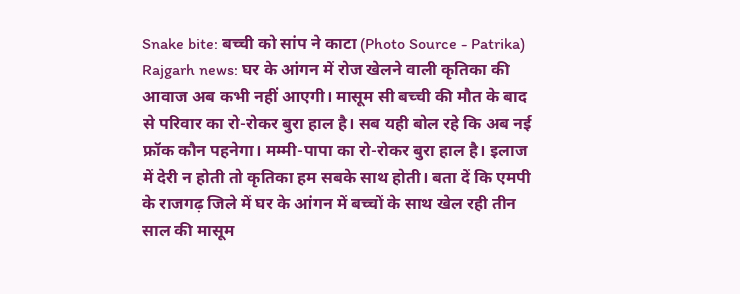Snake bite: बच्ची को सांप ने काटा (Photo Source - Patrika)
Rajgarh news: घर के आंगन में रोज खेलने वाली कृतिका की आवाज अब कभी नहीं आएगी। मासूम सी बच्ची की मौत के बाद से परिवार का रो-रोकर बुरा हाल है। सब यही बोल रहे कि अब नई फ्रॉक कौन पहनेगा। मम्मी-पापा का रो-रोकर बुरा हाल है। इलाज में देरी न होती तो कृतिका हम सबके साथ होती। बता दें कि एमपी के राजगढ़ जिले में घर के आंगन में बच्चों के साथ खेल रही तीन साल की मासूम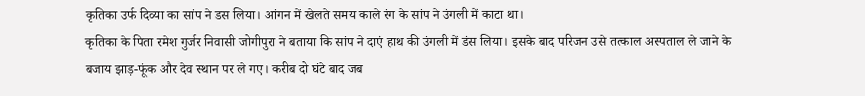कृतिका उर्फ दिव्या का सांप ने डस लिया। आंगन में खेलते समय काले रंग के सांप ने उंगली में काटा था।
कृतिका के पिता रमेश गुर्जर निवासी जोगीपुरा ने बताया कि सांप ने दाएं हाथ की उंगली में डंस लिया। इसके बाद परिजन उसे तत्काल अस्पताल ले जाने के बजाय झाड़-फूंक और देव स्थान पर ले गए। करीब दो घंटे बाद जब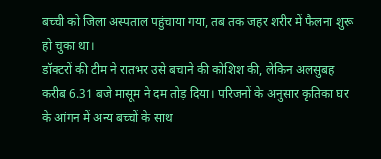बच्ची को जिला अस्पताल पहुंचाया गया, तब तक जहर शरीर में फैलना शुरू हो चुका था।
डॉक्टरों की टीम ने रातभर उसे बचाने की कोशिश की, लेकिन अलसुबह करीब 6.31 बजे मासूम ने दम तोड़ दिया। परिजनों के अनुसार कृतिका घर के आंगन में अन्य बच्चों के साथ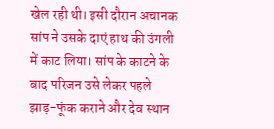खेल रही थी। इसी दौरान अचानक सांप ने उसके दाएं हाथ की उंगली में काट लिया। सांप के काटने के बाद परिजन उसे लेकर पहले झाड़-फूंक कराने और देव स्थान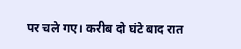पर चले गए। करीब दो घंटे बाद रात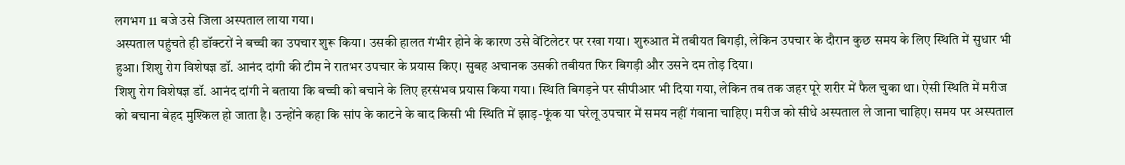लगभग 11 बजे उसे जिला अस्पताल लाया गया।
अस्पताल पहुंचते ही डॉक्टरों ने बच्ची का उपचार शुरू किया। उसकी हालत गंभीर होने के कारण उसे वेंटिलेटर पर रखा गया। शुरुआत में तबीयत बिगड़ी, लेकिन उपचार के दौरान कुछ समय के लिए स्थिति में सुधार भी हुआ। शिशु रोग विशेषज्ञ डॉ. आनंद दांगी की टीम ने रातभर उपचार के प्रयास किए। सुबह अचानक उसकी तबीयत फिर बिगड़ी और उसने दम तोड़ दिया।
शिशु रोग विशेषज्ञ डॉ. आनंद दांगी ने बताया कि बच्ची को बचाने के लिए हरसंभव प्रयास किया गया। स्थिति बिगड़ने पर सीपीआर भी दिया गया, लेकिन तब तक जहर पूरे शरीर में फैल चुका था। ऐसी स्थिति में मरीज को बचाना बेहद मुश्किल हो जाता है। उन्होंने कहा कि सांप के काटने के बाद किसी भी स्थिति में झाड़-फूंक या घरेलू उपचार में समय नहीं गंवाना चाहिए। मरीज को सीधे अस्पताल ले जाना चाहिए। समय पर अस्पताल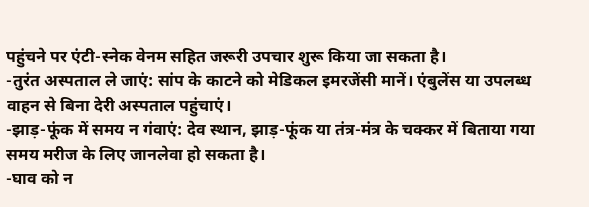पहुंचने पर एंटी-स्नेक वेनम सहित जरूरी उपचार शुरू किया जा सकता है।
-तुरंत अस्पताल ले जाएं: सांप के काटने को मेडिकल इमरजेंसी मानें। एंबुलेंस या उपलब्ध वाहन से बिना देरी अस्पताल पहुंचाएं।
-झाड़-फूंक में समय न गंवाएं: देव स्थान, झाड़-फूंक या तंत्र-मंत्र के चक्कर में बिताया गया समय मरीज के लिए जानलेवा हो सकता है।
-घाव को न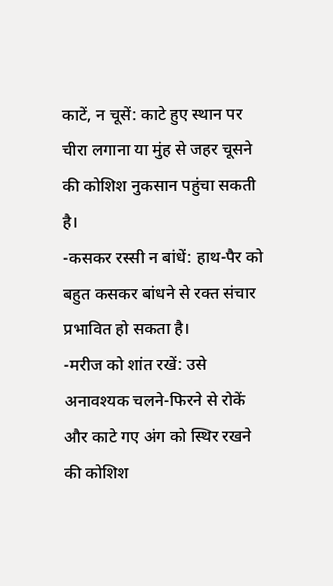काटें, न चूसें: काटे हुए स्थान पर चीरा लगाना या मुंह से जहर चूसने की कोशिश नुकसान पहुंचा सकती है।
-कसकर रस्सी न बांधें: हाथ-पैर को बहुत कसकर बांधने से रक्त संचार प्रभावित हो सकता है।
-मरीज को शांत रखें: उसे अनावश्यक चलने-फिरने से रोकें और काटे गए अंग को स्थिर रखने की कोशिश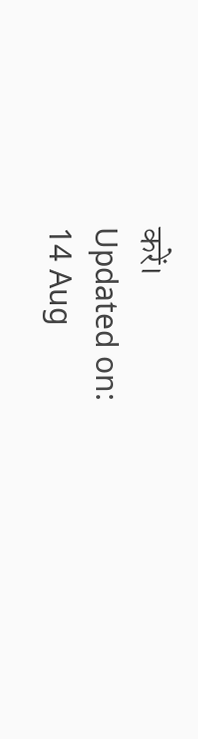करें।
Updated on:
14 Aug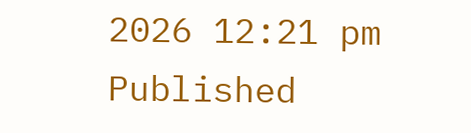2026 12:21 pm
Published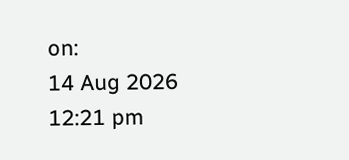on:
14 Aug 2026 12:21 pm